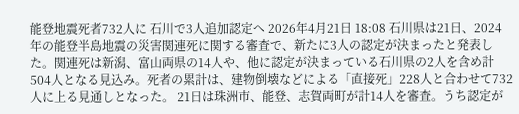能登地震死者732人に 石川で3人追加認定へ 2026年4月21日 18:08 石川県は21日、2024年の能登半島地震の災害関連死に関する審査で、新たに3人の認定が決まったと発表した。関連死は新潟、富山両県の14人や、他に認定が決まっている石川県の2人を含め計504人となる見込み。死者の累計は、建物倒壊などによる「直接死」228人と合わせて732人に上る見通しとなった。 21日は珠洲市、能登、志賀両町が計14人を審査。うち認定が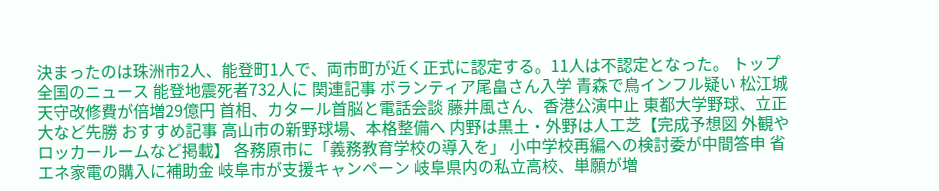決まったのは珠洲市2人、能登町1人で、両市町が近く正式に認定する。11人は不認定となった。 トップ 全国のニュース 能登地震死者732人に 関連記事 ボランティア尾畠さん入学 青森で鳥インフル疑い 松江城天守改修費が倍増29億円 首相、カタール首脳と電話会談 藤井風さん、香港公演中止 東都大学野球、立正大など先勝 おすすめ記事 高山市の新野球場、本格整備へ 内野は黒土・外野は人工芝【完成予想図 外観やロッカールームなど掲載】 各務原市に「義務教育学校の導入を」 小中学校再編への検討委が中間答申 省エネ家電の購入に補助金 岐阜市が支援キャンペーン 岐阜県内の私立高校、単願が増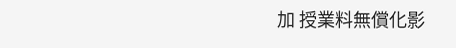加 授業料無償化影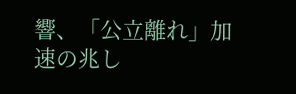響、「公立離れ」加速の兆し